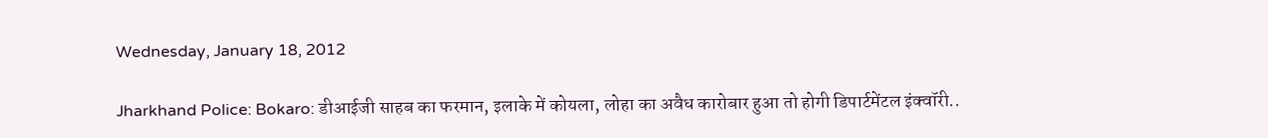Wednesday, January 18, 2012

Jharkhand Police: Bokaro: डीआईजी साहब का फरमान, इलाके में कोयला, लोहा का अवैध कारोबार हुआ तो होगी डिपार्टमेंटल इंक्वॉरी..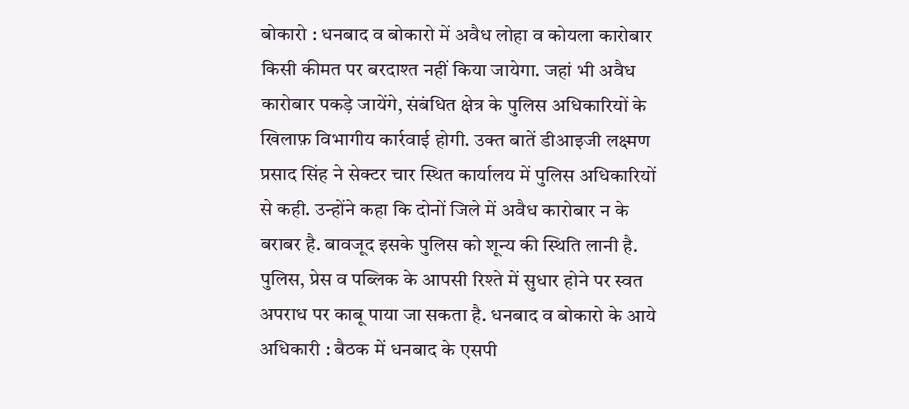बोकारो : धनबाद व बोकारो में अवैध लोहा व कोयला कारोबार किसी कीमत पर बरदाश्त नहीं किया जायेगा. जहां भी अवैध कारोबार पकड़े जायेंगे, संबंधित क्षेत्र के पुलिस अधिकारियों के खिलाफ़ विभागीय कार्रवाई होगी. उक्त बातें डीआइजी लक्ष्मण प्रसाद सिंह ने सेक्टर चार स्थित कार्यालय में पुलिस अधिकारियों से कही. उन्होंने कहा कि दोनों जिले में अवैध कारोबार न के बराबर है. बावजूद इसके पुलिस को शून्य की स्थिति लानी है. पुलिस, प्रेस व पब्लिक के आपसी रिश्ते में सुधार होने पर स्वत अपराध पर काबू पाया जा सकता है. धनबाद व बोकारो के आये अधिकारी : बैठक में धनबाद के एसपी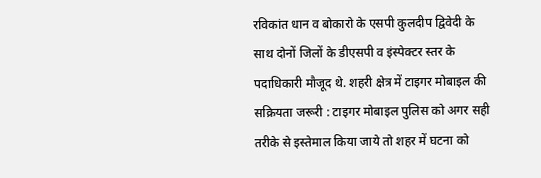रविकांत धान व बोकारो के एसपी कुलदीप द्विवेदी के साथ दोनों जिलों के डीएसपी व इंस्पेक्टर स्तर के पदाधिकारी मौजूद थे. शहरी क्षेत्र में टाइगर मोबाइल की सक्रियता जरूरी : टाइगर मोबाइल पुलिस को अगर सही तरीके से इस्तेमाल किया जाये तो शहर में घटना को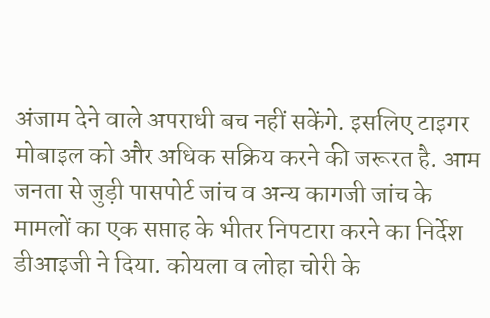अंजाम देने वाले अपराधी बच नहीं सकेंगे. इसलिए टाइगर मोबाइल को और अधिक सक्रिय करने की जरूरत है. आम जनता से जुड़ी पासपोर्ट जांच व अन्य कागजी जांच के मामलों का एक सप्ताह के भीतर निपटारा करने का निर्देश डीआइजी ने दिया. कोयला व लोहा चोरी के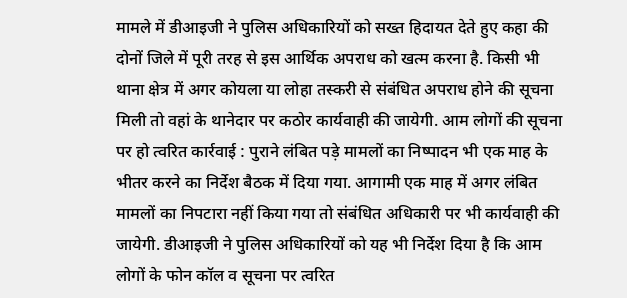मामले में डीआइजी ने पुलिस अधिकारियों को सख्त हिदायत देते हुए कहा की दोनों जिले में पूरी तरह से इस आर्थिक अपराध को खत्म करना है. किसी भी थाना क्षेत्र में अगर कोयला या लोहा तस्करी से संबंधित अपराध होने की सूचना मिली तो वहां के थानेदार पर कठोर कार्यवाही की जायेगी. आम लोगों की सूचना पर हो त्वरित कार्रवाई : पुराने लंबित पड़े मामलों का निष्पादन भी एक माह के भीतर करने का निर्देश बैठक में दिया गया. आगामी एक माह में अगर लंबित मामलों का निपटारा नहीं किया गया तो संबंधित अधिकारी पर भी कार्यवाही की जायेगी. डीआइजी ने पुलिस अधिकारियों को यह भी निर्देश दिया है कि आम लोगों के फोन कॉल व सूचना पर त्वरित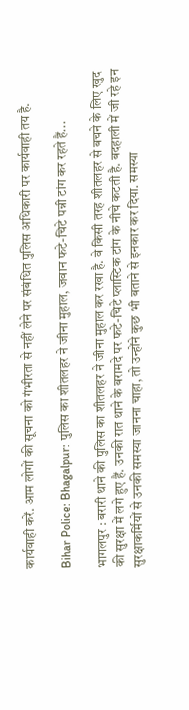कार्यवाही करें. आम लोगों की सूचना को गंभीरता से नहीं लेने पर संबंधित पुलिस अधिकारी पर कार्यवाही तय है.

Bihar Police: Bhagalpur: पुलिस का शीतलहर ने जीना मुहाल, जवान फटे-चिटे पन्नी टांग कर रहते हैं...

भागलपुर : बरारी थाने की पुलिस का शीतलहर ने जीना मुहाल कर रखा है. वे किसी तरह शीतलहर से बचने के लिए खुद की सुरक्षा में लगे हुए हैं. उनकी रात थाने के बरामदे पर फटे-चिटे प्लास्टिक टांग के नीचे कटती है. बदहाली में जी रहे इन सुरक्षाकर्मियों से उनकी समस्या जानना चाहा, तो उन्होंने कुछ भी बताने से इनकार कर दिया. समस्या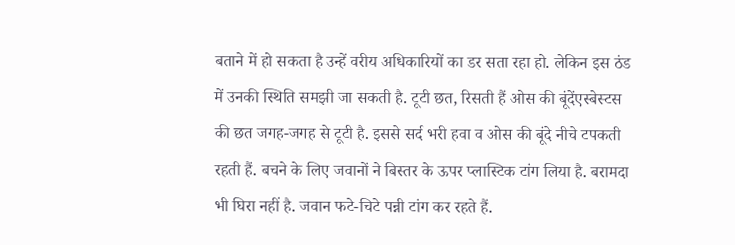बताने में हो सकता है उन्हें वरीय अधिकारियों का डर सता रहा हो. लेकिन इस ठंड में उनकी स्थिति समझी जा सकती है. टूटी छत, रिसती हैं ओस की बूंदेंएस्बेस्टस की छत जगह-जगह से टूटी है. इससे सर्द भरी हवा व ओस की बूंदे नीचे टपकती रहती हैं. बचने के लिए जवानों ने बिस्तर के ऊपर प्लास्टिक टांग लिया है. बरामदा भी घिरा नहीं है. जवान फटे-चिटे पन्नी टांग कर रहते हैं.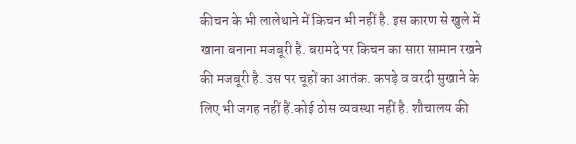कीचन के भी लालेथाने में किचन भी नहीं है. इस कारण से खुले में खाना बनाना मजबूरी है. बरामदे पर किचन का सारा सामान रखने की मजबूरी है. उस पर चूहों का आतंक. कपड़े व वरदी सुखाने के लिए भी जगह नहीं हैं.कोई ठोस व्यवस्था नहीं है. शौचालय की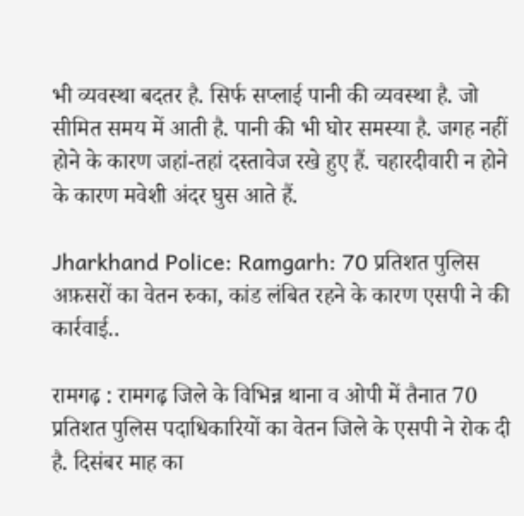भी व्यवस्था बदतर है. सिर्फ सप्लाई पानी की व्यवस्था है. जो सीमित समय में आती है. पानी की भी घोर समस्या है. जगह नहीं होने के कारण जहां-तहां दस्तावेज रखे हुए हैं. चहारदीवारी न होने के कारण मवेशी अंदर घुस आते हैं.

Jharkhand Police: Ramgarh: 70 प्रतिशत पुलिस अफ़सरों का वेतन रुका, कांड लंबित रहने के कारण एसपी ने की कार्रवाई..

रामगढ़ : रामगढ़ जिले के विभिन्न थाना व ओपी में तैनात 70 प्रतिशत पुलिस पदाधिकारियों का वेतन जिले के एसपी ने रोक दी है. दिसंबर माह का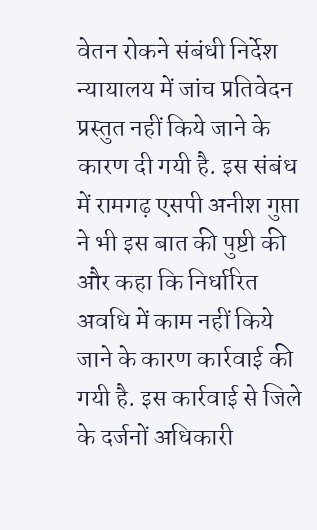वेतन रोकने संबंधी निर्देश न्यायालय में जांच प्रतिवेदन प्रस्तुत नहीं किये जाने के कारण दी गयी है. इस संबंध में रामगढ़ एसपी अनीश गुप्ता ने भी इस बात की पुष्टी की और कहा कि निर्धारित अवधि में काम नहीं किये जाने के कारण कार्रवाई की गयी है. इस कार्रवाई से जिले के दर्जनों अधिकारी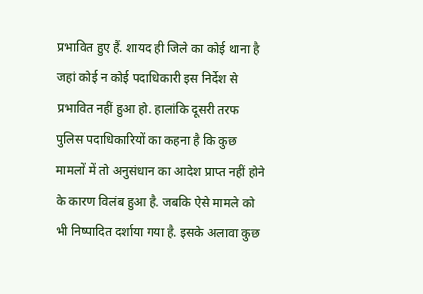प्रभावित हुए हैं. शायद ही जिले का कोई थाना है जहां कोई न कोई पदाधिकारी इस निर्देश से प्रभावित नहीं हुआ हो. हालांकि दूसरी तरफ पुलिस पदाधिकारियों का कहना है कि कुछ मामलों में तो अनुसंधान का आदेश प्राप्त नहीं होने के कारण विलंब हुआ है. जबकि ऐसे मामले को भी निष्पादित दर्शाया गया है. इसके अलावा कुछ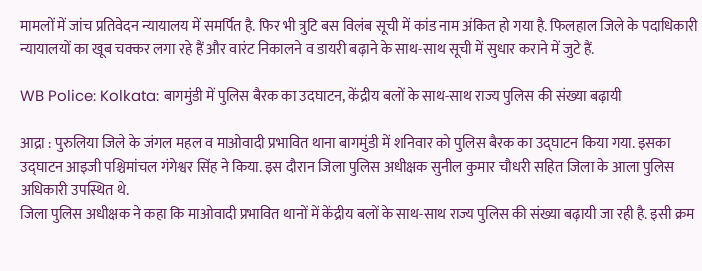मामलों में जांच प्रतिवेदन न्यायालय में समर्पित है. फिर भी त्रुटि बस विलंब सूची में कांड नाम अंकित हो गया है. फिलहाल जिले के पदाधिकारी न्यायालयों का खूब चक्कर लगा रहे हैं और वारंट निकालने व डायरी बढ़ाने के साथ-साथ सूची में सुधार कराने में जुटे हैं.

WB Police: Kolkata: बागमुंडी में पुलिस बैरक का उदघाटन, केंद्रीय बलों के साथ-साथ राज्य पुलिस की संख्या बढ़ायी

आद्रा : पुरुलिया जिले के जंगल महल व माओवादी प्रभावित थाना बागमुंडी में शनिवार को पुलिस बैरक का उद्घाटन किया गया. इसका उद्घाटन आइजी पश्चिमांचल गंगेश्वर सिंह ने किया. इस दौरान जिला पुलिस अधीक्षक सुनील कुमार चौधरी सहित जिला के आला पुलिस अधिकारी उपस्थित थे.
जिला पुलिस अधीक्षक ने कहा कि माओवादी प्रभावित थानों में केंद्रीय बलों के साथ-साथ राज्य पुलिस की संख्या बढ़ायी जा रही है. इसी क्रम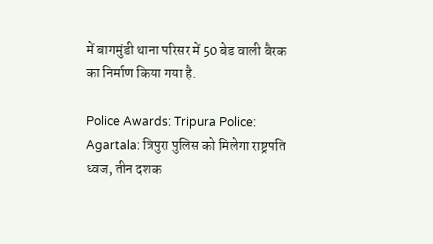में बागमुंडी थाना परिसर में 50 बेड वाली बैरक का निर्माण किया गया है.

Police Awards: Tripura Police: Agartala: त्रिपुरा पुलिस को मिलेगा राष्ट्रपति ध्वज, तीन दशक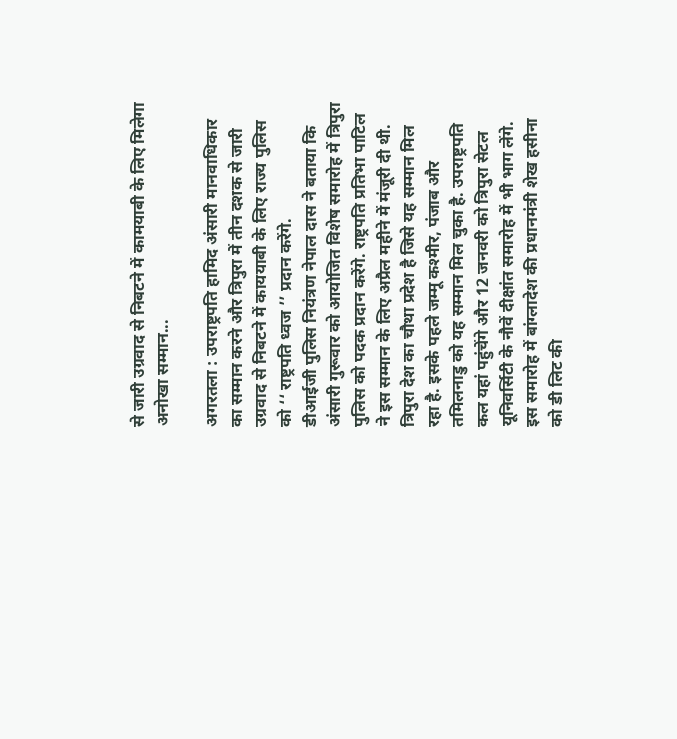से जारी उग्रवाद से निबटने में कामयाबी के लिए मिलेगा अनोखा सम्मान...

अगरतला : उपराष्ट्रपति हामिद अंसारी मानवाधिकार का सम्मान करने और त्रिपुरा में तीन दशक से जारी उग्रवाद से निबटने में काययाबी के लिए राज्य पुलिस को ‘‘ राष्ट्रपति ध्वज ’’ प्रदान करेंगे.
डीआईजी पुलिस नियंत्रण नेपाल दास ने बताया कि अंसारी गुरूवार को आयोजित विशेष समारोह में त्रिपुरा पुलिस को पदक प्रदान करेंगे. राष्ट्रपति प्रतिभा पाटिल ने इस सम्मान के लिए अप्रैल महीने में मंजूरी दी थी. त्रिपुरा देश का चौथा प्रदेश है जिसे यह सम्मान मिल रहा है. इसके पहले जम्मू कश्मीर, पंजाब और तमिलनाडु को यह सम्मान मिल चुका है. उपराष्ट्रपति कल यहां पहुंचेंगे और 12 जनवरी को त्रिपुरा सेटल यूनिवर्सिटी के नौवें दीक्षांत समारोह में भी भाग लेंगे. इस समारोह में बांग्लादेश की प्रधानमंत्री शेख हसीना को डी लिट की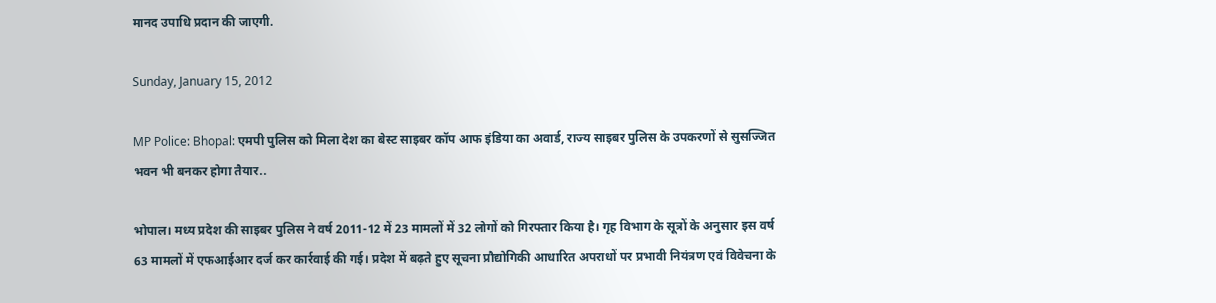मानद उपाधि प्रदान की जाएगी.

Sunday, January 15, 2012

MP Police: Bhopal: एमपी पुलिस को मिला देश का बेस्ट साइबर कॉप आफ इंडिया का अवार्ड, राज्य साइबर पुलिस के उपकरणों से सुसज्जित भवन भी बनकर होगा तैयार..

भोपाल। मध्य प्रदेश की साइबर पुलिस ने वर्ष 2011-12 में 23 मामलों में 32 लोगों को गिरफ्तार किया है। गृह विभाग के सूत्रों के अनुसार इस वर्ष 63 मामलों में एफआईआर दर्ज कर कार्रवाई की गई। प्रदेश में बढ़ते हुए सूचना प्रौद्योगिकी आधारित अपराधों पर प्रभावी नियंत्रण एवं विवेचना के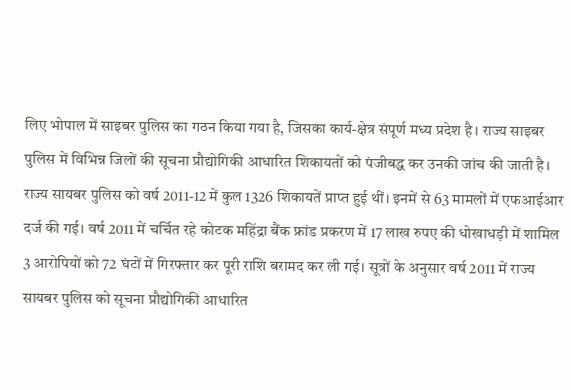लिए भोपाल में साइबर पुलिस का गठन किया गया है, जिसका कार्य-क्षेत्र संपूर्ण मध्य प्रदेश है। राज्य साइबर पुलिस में विभिन्न जिलों की सूचना प्रौद्योगिकी आधारित शिकायतों को पंजीबद्ध कर उनकी जांच की जाती है। राज्य सायबर पुलिस को वर्ष 2011-12 में कुल 1326 शिकायतें प्राप्त हुई थीं। इनमें से 63 मामलों में एफआईआर दर्ज की गई। वर्ष 2011 में चर्चित रहे कोटक महिंद्रा बैंक फ्रांड प्रकरण में 17 लाख रुपए की धोखाधड़ी में शामिल 3 आरोपियों को 72 घंटों में गिरफ्तार कर पूरी राशि बरामद कर ली गई। सूत्रों के अनुसार वर्ष 2011 में राज्य सायबर पुलिस को सूचना प्रौद्योगिकी आधारित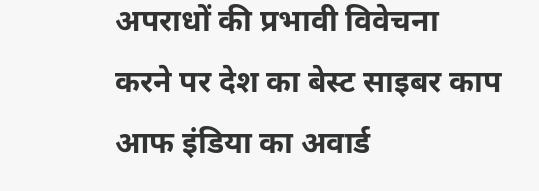अपराधों की प्रभावी विवेचना करने पर देश का बेस्ट साइबर काप आफ इंडिया का अवार्ड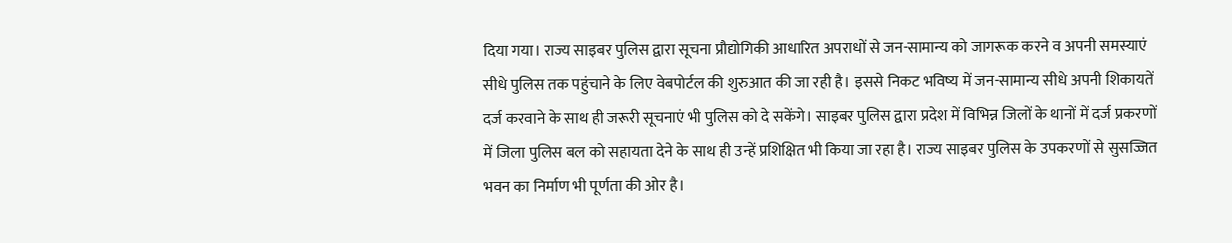दिया गया। राज्य साइबर पुलिस द्वारा सूचना प्रौद्योगिकी आधारित अपराधों से जन-सामान्य को जागरूक करने व अपनी समस्याएं सीधे पुलिस तक पहुंचाने के लिए वेबपोर्टल की शुरुआत की जा रही है। इससे निकट भविष्य में जन-सामान्य सीधे अपनी शिकायतें दर्ज करवाने के साथ ही जरूरी सूचनाएं भी पुलिस को दे सकेंगे। साइबर पुलिस द्वारा प्रदेश में विभिन्न जिलों के थानों में दर्ज प्रकरणों में जिला पुलिस बल को सहायता देने के साथ ही उन्हें प्रशिक्षित भी किया जा रहा है। राज्य साइबर पुलिस के उपकरणों से सुसज्जित भवन का निर्माण भी पूर्णता की ओर है।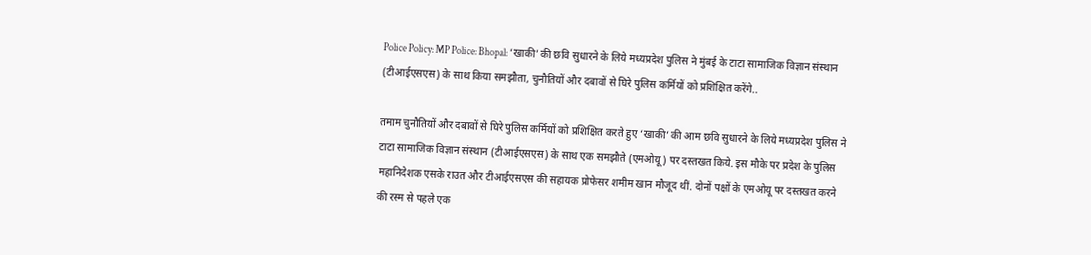Police Policy: MP Police: Bhopal: ‘खाकी’ की छवि सुधारने के लिये मध्यप्रदेश पुलिस ने मुंबई के टाटा सामाजिक विज्ञान संस्थान (टीआईएसएस) के साथ किया समझौता, चुनौतियों और दबावों से घिरे पुलिस कर्मियों को प्रशिक्षित करेंगे..

तमाम चुनौतियों और दबावों से घिरे पुलिस कर्मियों को प्रशिक्षित करते हुए ‘खाकी’ की आम छवि सुधारने के लिये मध्यप्रदेश पुलिस ने टाटा सामाजिक विज्ञान संस्थान (टीआईएसएस) के साथ एक समझौते (एमओयू) पर दस्तखत किये. इस मौके पर प्रदेश के पुलिस महानिदेशक एसके राउत और टीआईएसएस की सहायक प्रोफेसर शमीम खान मौजूद थीं. दोनों पक्षों के एमओयू पर दस्तखत करने की रस्म से पहले एक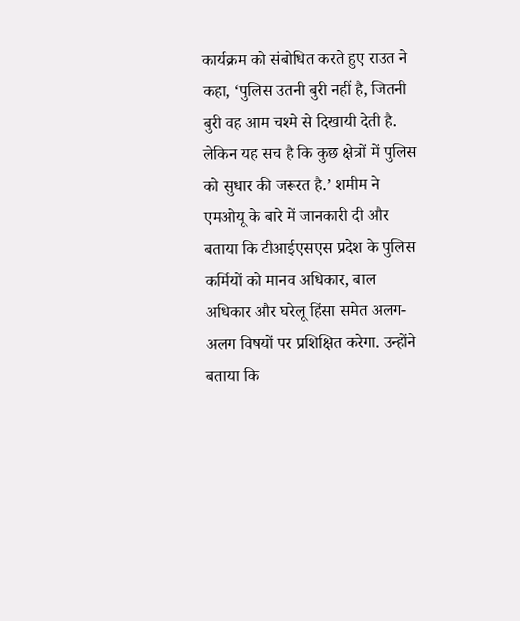कार्यक्रम को संबोधित करते हुए राउत ने कहा, ‘पुलिस उतनी बुरी नहीं है, जितनी बुरी वह आम चश्मे से दिखायी देती है. लेकिन यह सच है कि कुछ क्षेत्रों में पुलिस को सुधार की जरूरत है.’ शमीम ने एमओयू के बारे में जानकारी दी और बताया कि टीआईएसएस प्रदेश के पुलिस कर्मियों को मानव अधिकार, बाल अधिकार और घरेलू हिंसा समेत अलग-अलग विषयों पर प्रशिक्षित करेगा. उन्होंने बताया कि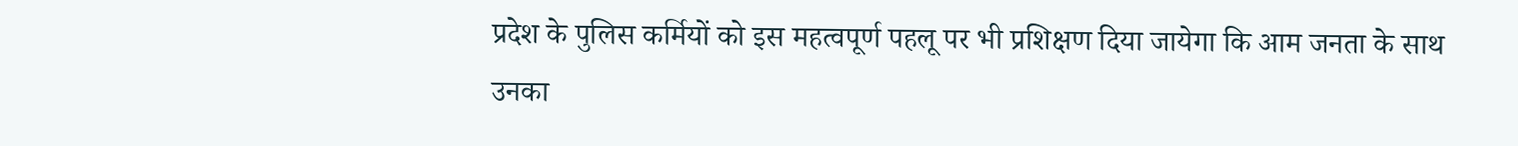प्रदेश के पुलिस कर्मियों को इस महत्वपूर्ण पहलू पर भी प्रशिक्षण दिया जायेगा कि आम जनता के साथ उनका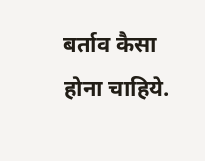बर्ताव कैसा होना चाहिये.